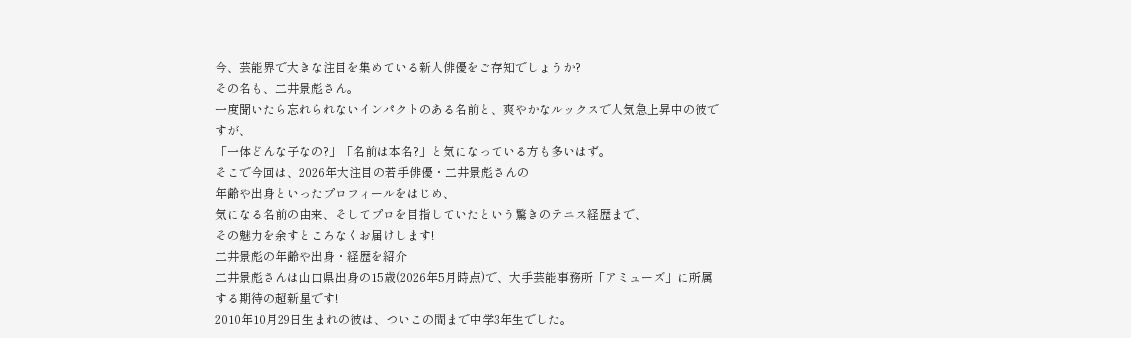今、芸能界で大きな注目を集めている新人俳優をご存知でしょうか?
その名も、二井景彪さん。
一度聞いたら忘れられないインパクトのある名前と、爽やかなルックスで人気急上昇中の彼ですが、
「一体どんな子なの?」「名前は本名?」と気になっている方も多いはず。
そこで今回は、2026年大注目の若手俳優・二井景彪さんの
年齢や出身といったプロフィールをはじめ、
気になる名前の由来、そしてプロを目指していたという驚きのテニス経歴まで、
その魅力を余すところなくお届けします!
二井景彪の年齢や出身・経歴を紹介
二井景彪さんは山口県出身の15歳(2026年5月時点)で、大手芸能事務所「アミューズ」に所属する期待の超新星です!
2010年10月29日生まれの彼は、ついこの間まで中学3年生でした。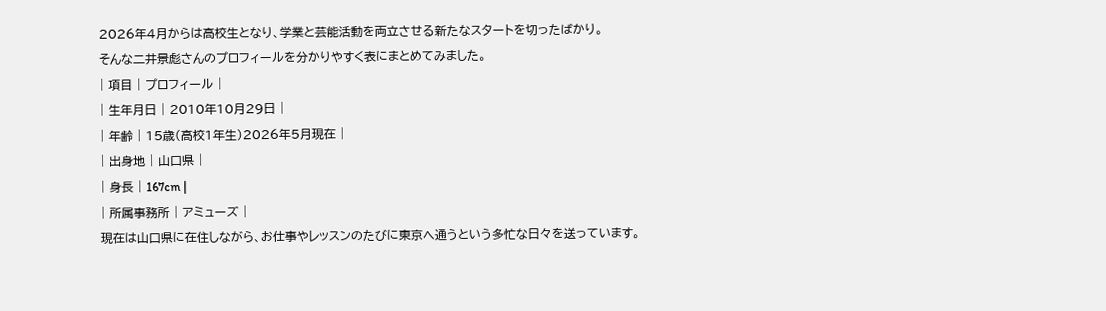2026年4月からは高校生となり、学業と芸能活動を両立させる新たなスタートを切ったばかり。
そんな二井景彪さんのプロフィールを分かりやすく表にまとめてみました。
| 項目 | プロフィール |
| 生年月日 | 2010年10月29日 |
| 年齢 | 15歳(高校1年生)2026年5月現在 |
| 出身地 | 山口県 |
| 身長 | 167cm |
| 所属事務所 | アミューズ |
現在は山口県に在住しながら、お仕事やレッスンのたびに東京へ通うという多忙な日々を送っています。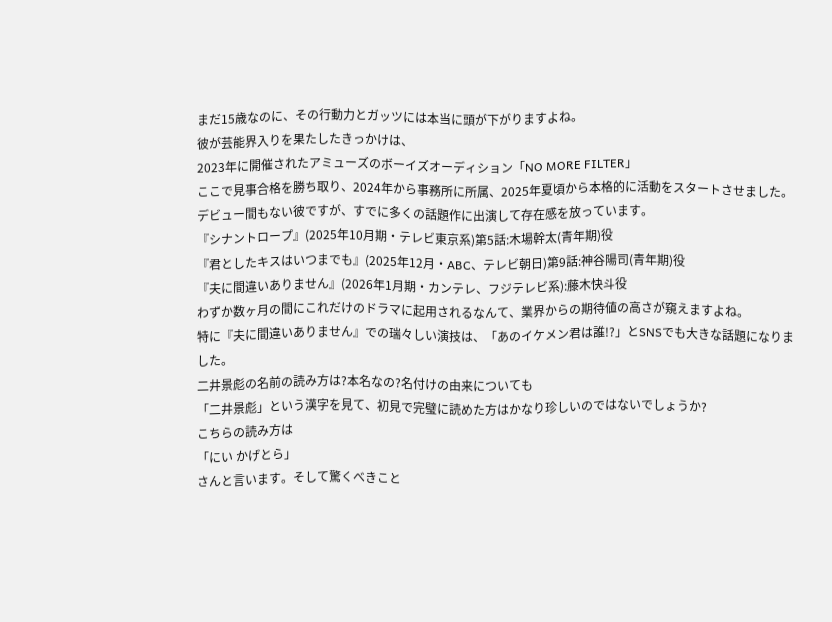まだ15歳なのに、その行動力とガッツには本当に頭が下がりますよね。
彼が芸能界入りを果たしたきっかけは、
2023年に開催されたアミューズのボーイズオーディション「NO MORE FILTER」
ここで見事合格を勝ち取り、2024年から事務所に所属、2025年夏頃から本格的に活動をスタートさせました。
デビュー間もない彼ですが、すでに多くの話題作に出演して存在感を放っています。
『シナントロープ』(2025年10月期・テレビ東京系)第5話:木場幹太(青年期)役
『君としたキスはいつまでも』(2025年12月・ABC、テレビ朝日)第9話:神谷陽司(青年期)役
『夫に間違いありません』(2026年1月期・カンテレ、フジテレビ系):藤木快斗役
わずか数ヶ月の間にこれだけのドラマに起用されるなんて、業界からの期待値の高さが窺えますよね。
特に『夫に間違いありません』での瑞々しい演技は、「あのイケメン君は誰!?」とSNSでも大きな話題になりました。
二井景彪の名前の読み方は?本名なの?名付けの由来についても
「二井景彪」という漢字を見て、初見で完璧に読めた方はかなり珍しいのではないでしょうか?
こちらの読み方は
「にい かげとら」
さんと言います。そして驚くべきこと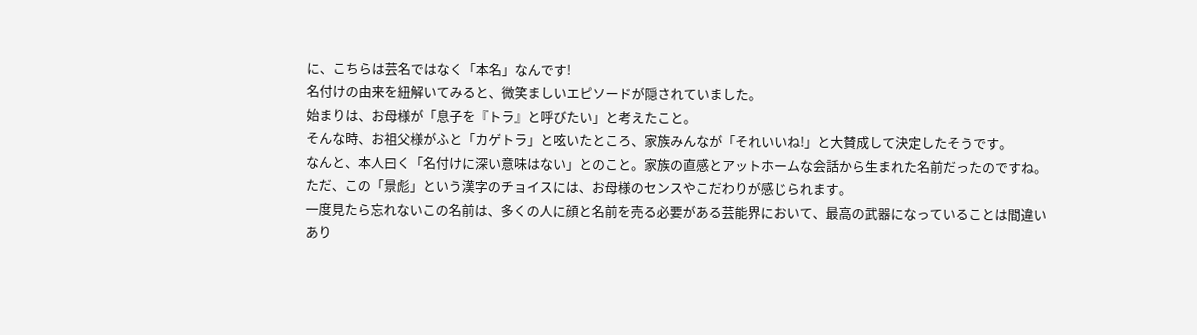に、こちらは芸名ではなく「本名」なんです!
名付けの由来を紐解いてみると、微笑ましいエピソードが隠されていました。
始まりは、お母様が「息子を『トラ』と呼びたい」と考えたこと。
そんな時、お祖父様がふと「カゲトラ」と呟いたところ、家族みんなが「それいいね!」と大賛成して決定したそうです。
なんと、本人曰く「名付けに深い意味はない」とのこと。家族の直感とアットホームな会話から生まれた名前だったのですね。
ただ、この「景彪」という漢字のチョイスには、お母様のセンスやこだわりが感じられます。
一度見たら忘れないこの名前は、多くの人に顔と名前を売る必要がある芸能界において、最高の武器になっていることは間違いあり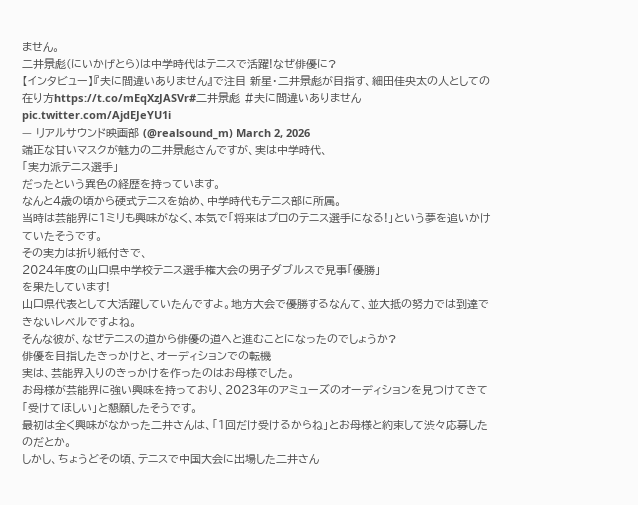ません。
二井景彪(にいかげとら)は中学時代はテニスで活躍!なぜ俳優に?
【インタビュー】『夫に間違いありません』で注目 新星・二井景彪が目指す、細田佳央太の人としての在り方https://t.co/mEqXzJASVr#二井景彪 #夫に間違いありません pic.twitter.com/AjdEJeYU1i
— リアルサウンド映画部 (@realsound_m) March 2, 2026
端正な甘いマスクが魅力の二井景彪さんですが、実は中学時代、
「実力派テニス選手」
だったという異色の経歴を持っています。
なんと4歳の頃から硬式テニスを始め、中学時代もテニス部に所属。
当時は芸能界に1ミリも興味がなく、本気で「将来はプロのテニス選手になる!」という夢を追いかけていたそうです。
その実力は折り紙付きで、
2024年度の山口県中学校テニス選手権大会の男子ダブルスで見事「優勝」
を果たしています!
山口県代表として大活躍していたんですよ。地方大会で優勝するなんて、並大抵の努力では到達できないレベルですよね。
そんな彼が、なぜテニスの道から俳優の道へと進むことになったのでしょうか?
俳優を目指したきっかけと、オーディションでの転機
実は、芸能界入りのきっかけを作ったのはお母様でした。
お母様が芸能界に強い興味を持っており、2023年のアミューズのオーディションを見つけてきて「受けてほしい」と懇願したそうです。
最初は全く興味がなかった二井さんは、「1回だけ受けるからね」とお母様と約束して渋々応募したのだとか。
しかし、ちょうどその頃、テニスで中国大会に出場した二井さん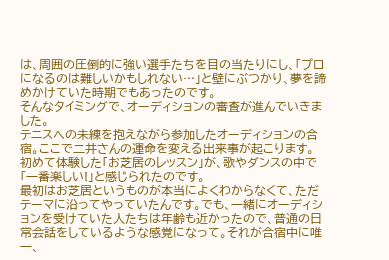は、周囲の圧倒的に強い選手たちを目の当たりにし、「プロになるのは難しいかもしれない…」と壁にぶつかり、夢を諦めかけていた時期でもあったのです。
そんなタイミングで、オーディションの審査が進んでいきました。
テニスへの未練を抱えながら参加したオーディションの合宿。ここで二井さんの運命を変える出来事が起こります。
初めて体験した「お芝居のレッスン」が、歌やダンスの中で「一番楽しい!」と感じられたのです。
最初はお芝居というものが本当によくわからなくて、ただテーマに沿ってやっていたんです。でも、一緒にオーディションを受けていた人たちは年齢も近かったので、普通の日常会話をしているような感覚になって。それが合宿中に唯一、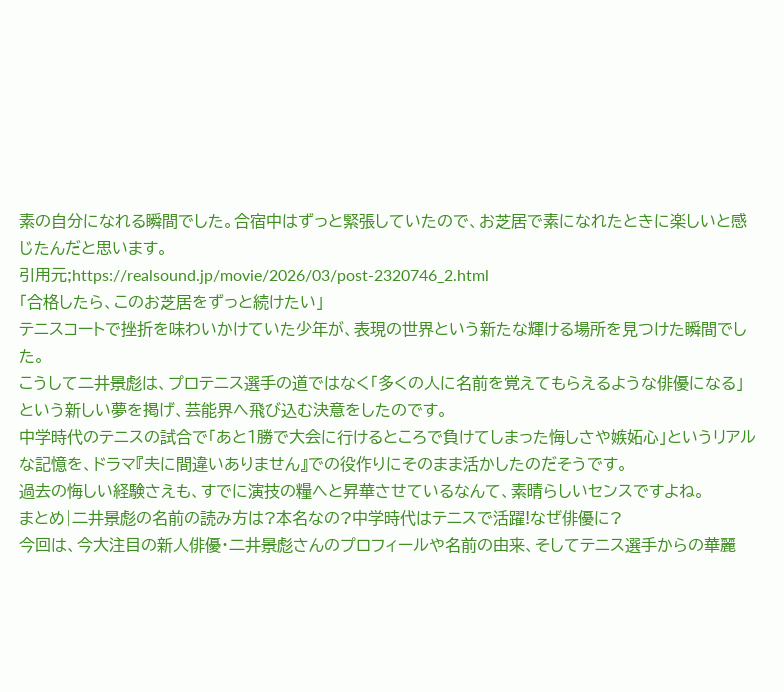素の自分になれる瞬間でした。合宿中はずっと緊張していたので、お芝居で素になれたときに楽しいと感じたんだと思います。
引用元;https://realsound.jp/movie/2026/03/post-2320746_2.html
「合格したら、このお芝居をずっと続けたい」
テニスコートで挫折を味わいかけていた少年が、表現の世界という新たな輝ける場所を見つけた瞬間でした。
こうして二井景彪は、プロテニス選手の道ではなく「多くの人に名前を覚えてもらえるような俳優になる」という新しい夢を掲げ、芸能界へ飛び込む決意をしたのです。
中学時代のテニスの試合で「あと1勝で大会に行けるところで負けてしまった悔しさや嫉妬心」というリアルな記憶を、ドラマ『夫に間違いありません』での役作りにそのまま活かしたのだそうです。
過去の悔しい経験さえも、すでに演技の糧へと昇華させているなんて、素晴らしいセンスですよね。
まとめ|二井景彪の名前の読み方は?本名なの?中学時代はテニスで活躍!なぜ俳優に?
今回は、今大注目の新人俳優・二井景彪さんのプロフィールや名前の由来、そしてテニス選手からの華麗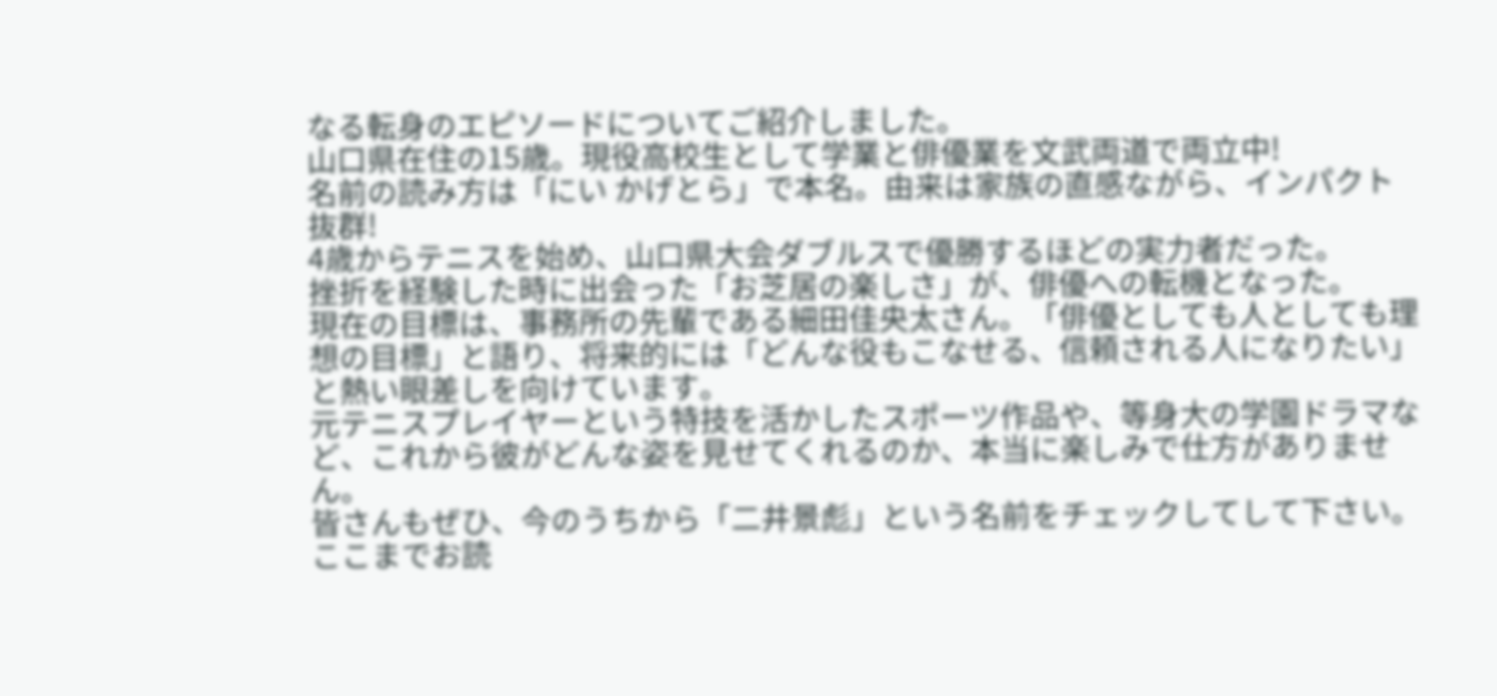なる転身のエピソードについてご紹介しました。
山口県在住の15歳。現役高校生として学業と俳優業を文武両道で両立中!
名前の読み方は「にい かげとら」で本名。由来は家族の直感ながら、インパクト抜群!
4歳からテニスを始め、山口県大会ダブルスで優勝するほどの実力者だった。
挫折を経験した時に出会った「お芝居の楽しさ」が、俳優への転機となった。
現在の目標は、事務所の先輩である細田佳央太さん。「俳優としても人としても理想の目標」と語り、将来的には「どんな役もこなせる、信頼される人になりたい」と熱い眼差しを向けています。
元テニスプレイヤーという特技を活かしたスポーツ作品や、等身大の学園ドラマなど、これから彼がどんな姿を見せてくれるのか、本当に楽しみで仕方がありません。
皆さんもぜひ、今のうちから「二井景彪」という名前をチェックしてして下さい。
ここまでお読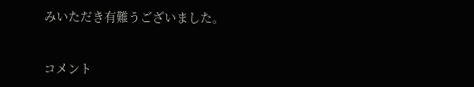みいただき有難うございました。


コメント